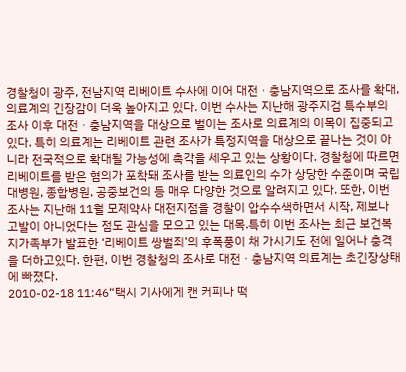경찰청이 광주, 전남지역 리베이트 수사에 이어 대전ㆍ충남지역으로 조사를 확대, 의료계의 긴장감이 더욱 높아지고 있다. 이번 수사는 지난해 광주지검 특수부의 조사 이후 대전ㆍ충남지역을 대상으로 벌이는 조사로 의료계의 이목이 집중되고 있다. 특히 의료계는 리베이트 관련 조사가 특정지역을 대상으로 끝나는 것이 아니라 전국적으로 확대될 가능성에 촉각을 세우고 있는 상황이다. 경찰청에 따르면 리베이트를 받은 혐의가 포착돼 조사를 받는 의료인의 수가 상당한 수준이며 국립대병원, 종합병원, 공중보건의 등 매우 다양한 것으로 알려지고 있다. 또한, 이번 조사는 지난해 11월 모제약사 대전지점을 경찰이 압수수색하면서 시작, 제보나 고발이 아니었다는 점도 관심을 모으고 있는 대목.특히 이번 조사는 최근 보건복지가족부가 발표한 ‘리베이트 쌍벌죄’의 후폭풍이 채 가시기도 전에 일어나 충격을 더하고있다. 한편, 이번 경찰청의 조사로 대전ㆍ충남지역 의료계는 초긴장상태에 빠졌다.
2010-02-18 11:46“택시 기사에게 캔 커피나 떡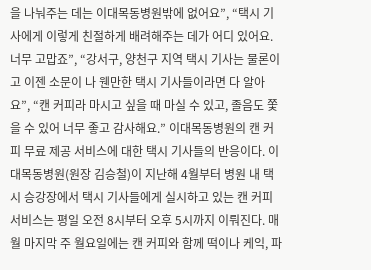을 나눠주는 데는 이대목동병원밖에 없어요”, “택시 기사에게 이렇게 친절하게 배려해주는 데가 어디 있어요. 너무 고맙죠”, “강서구, 양천구 지역 택시 기사는 물론이고 이젠 소문이 나 웬만한 택시 기사들이라면 다 알아요”, “캔 커피라 마시고 싶을 때 마실 수 있고, 졸음도 쫓을 수 있어 너무 좋고 감사해요.” 이대목동병원의 캔 커피 무료 제공 서비스에 대한 택시 기사들의 반응이다. 이대목동병원(원장 김승철)이 지난해 4월부터 병원 내 택시 승강장에서 택시 기사들에게 실시하고 있는 캔 커피 서비스는 평일 오전 8시부터 오후 5시까지 이뤄진다. 매월 마지막 주 월요일에는 캔 커피와 함께 떡이나 케익, 파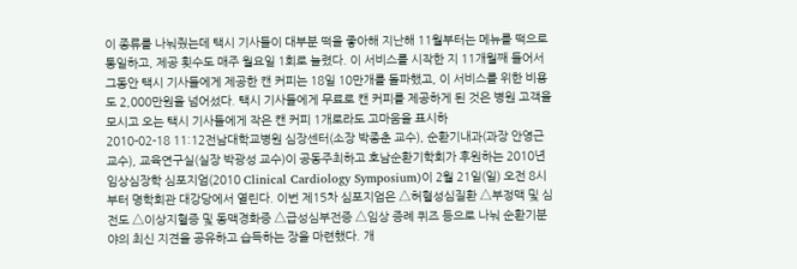이 종류를 나눠줬는데 택시 기사들이 대부분 떡을 좋아해 지난해 11월부터는 메뉴를 떡으로 통일하고, 제공 횟수도 매주 월요일 1회로 늘렸다. 이 서비스를 시작한 지 11개월째 들어서 그동안 택시 기사들에게 제공한 캔 커피는 18일 10만개를 돌파했고, 이 서비스를 위한 비용도 2,000만원을 넘어섰다. 택시 기사들에게 무료로 캔 커피를 제공하게 된 것은 병원 고객을 모시고 오는 택시 기사들에게 작은 캔 커피 1개로라도 고마움을 표시하
2010-02-18 11:12전남대학교병원 심장센터(소장 박종춘 교수), 순환기내과(과장 안영근 교수), 교육연구실(실장 박광성 교수)이 공동주최하고 호남순환기학회가 후원하는 2010년 임상심장학 심포지엄(2010 Clinical Cardiology Symposium)이 2월 21일(일) 오전 8시부터 명학회관 대강당에서 열린다. 이번 제15차 심포지엄은 △허혈성심질환 △부정맥 및 심전도 △이상지혈증 및 동맥경화증 △급성심부전증 △임상 증례 퀴즈 등으로 나눠 순환기분야의 최신 지견을 공유하고 습득하는 장을 마련했다. 개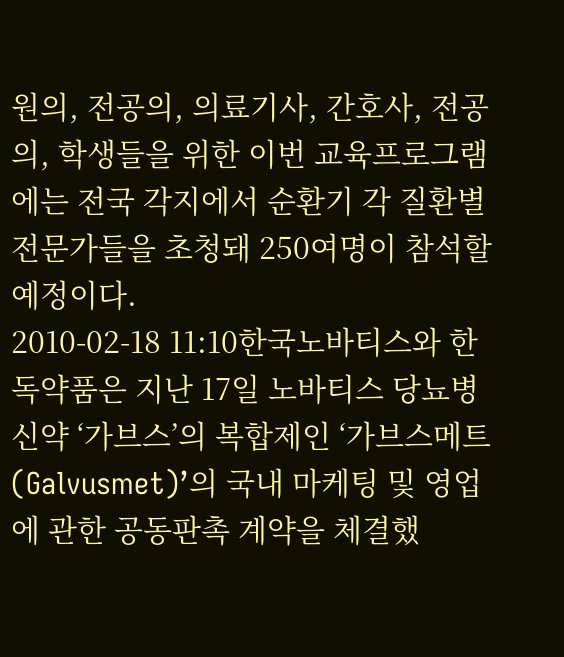원의, 전공의, 의료기사, 간호사, 전공의, 학생들을 위한 이번 교육프로그램에는 전국 각지에서 순환기 각 질환별 전문가들을 초청돼 250여명이 참석할 예정이다.
2010-02-18 11:10한국노바티스와 한독약품은 지난 17일 노바티스 당뇨병 신약 ‘가브스’의 복합제인 ‘가브스메트(Galvusmet)’의 국내 마케팅 및 영업에 관한 공동판촉 계약을 체결했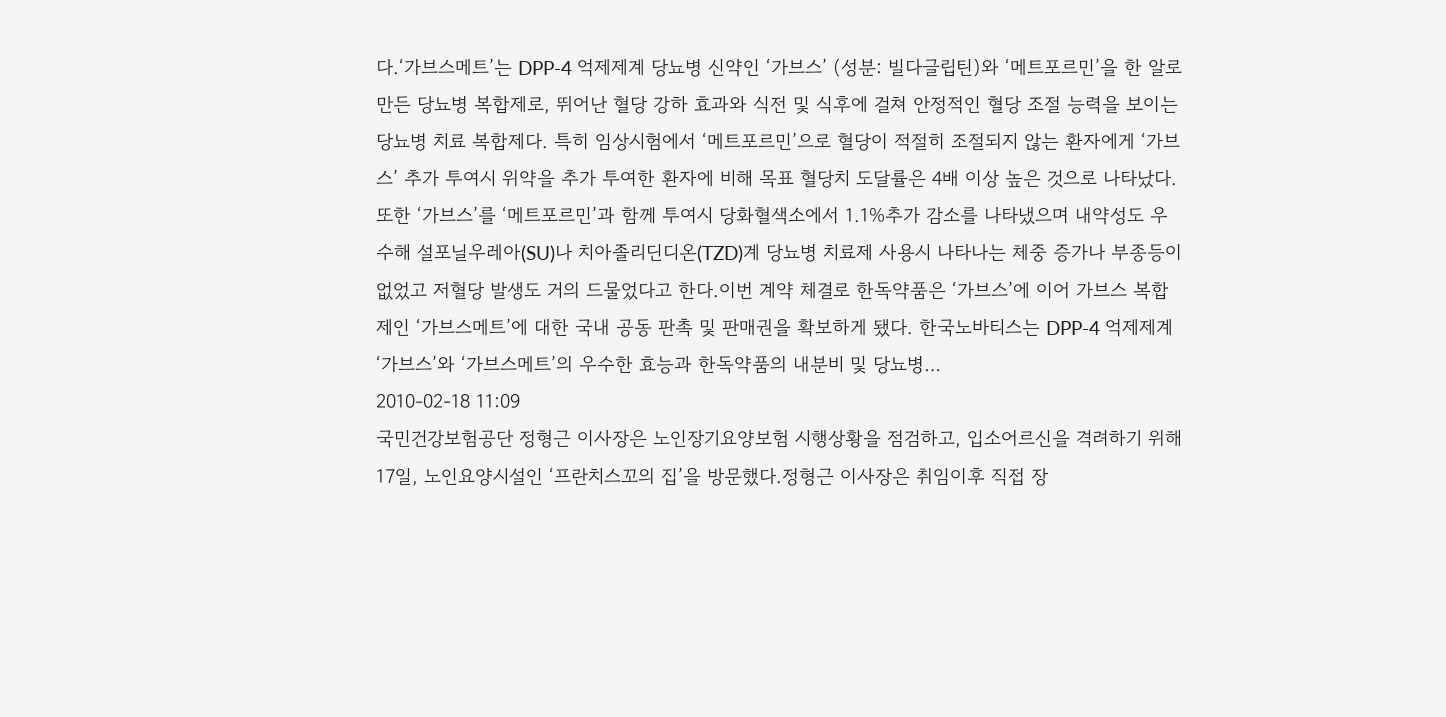다.‘가브스메트’는 DPP-4 억제제계 당뇨병 신약인 ‘가브스’ (성분: 빌다글립틴)와 ‘메트포르민’을 한 알로 만든 당뇨병 복합제로, 뛰어난 혈당 강하 효과와 식전 및 식후에 걸쳐 안정적인 혈당 조절 능력을 보이는 당뇨병 치료 복합제다. 특히 임상시험에서 ‘메트포르민’으로 혈당이 적절히 조절되지 않는 환자에게 ‘가브스’ 추가 투여시 위약을 추가 투여한 환자에 비해 목표 혈당치 도달률은 4배 이상 높은 것으로 나타났다. 또한 ‘가브스’를 ‘메트포르민’과 함께 투여시 당화혈색소에서 1.1%추가 감소를 나타냈으며 내약성도 우수해 설포닐우레아(SU)나 치아졸리딘디온(TZD)계 당뇨병 치료제 사용시 나타나는 체중 증가나 부종등이 없었고 저혈당 발생도 거의 드물었다고 한다.이번 계약 체결로 한독약품은 ‘가브스’에 이어 가브스 복합제인 ‘가브스메트’에 대한 국내 공동 판촉 및 판매권을 확보하게 됐다. 한국노바티스는 DPP-4 억제제계 ‘가브스’와 ‘가브스메트’의 우수한 효능과 한독약품의 내분비 및 당뇨병…
2010-02-18 11:09
국민건강보험공단 정형근 이사장은 노인장기요양보험 시행상황을 점검하고, 입소어르신을 격려하기 위해 17일, 노인요양시설인 ‘프란치스꼬의 집’을 방문했다.정형근 이사장은 취임이후 직접 장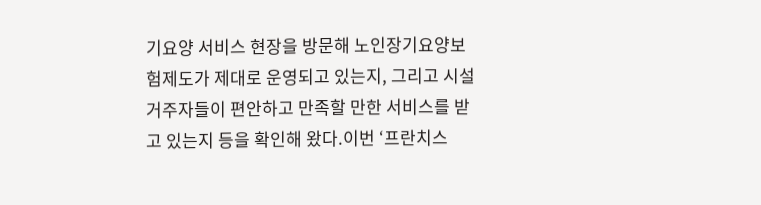기요양 서비스 현장을 방문해 노인장기요양보험제도가 제대로 운영되고 있는지, 그리고 시설 거주자들이 편안하고 만족할 만한 서비스를 받고 있는지 등을 확인해 왔다.이번 ‘프란치스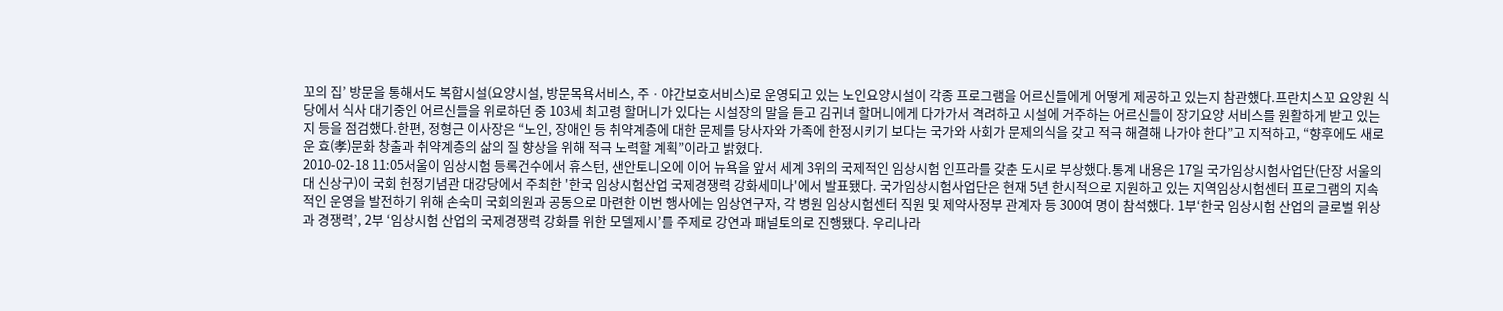꼬의 집’ 방문을 통해서도 복합시설(요양시설, 방문목욕서비스, 주ㆍ야간보호서비스)로 운영되고 있는 노인요양시설이 각종 프로그램을 어르신들에게 어떻게 제공하고 있는지 참관했다.프란치스꼬 요양원 식당에서 식사 대기중인 어르신들을 위로하던 중 103세 최고령 할머니가 있다는 시설장의 말을 듣고 김귀녀 할머니에게 다가가서 격려하고 시설에 거주하는 어르신들이 장기요양 서비스를 원활하게 받고 있는지 등을 점검했다.한편, 정형근 이사장은 “노인, 장애인 등 취약계층에 대한 문제를 당사자와 가족에 한정시키기 보다는 국가와 사회가 문제의식을 갖고 적극 해결해 나가야 한다”고 지적하고, “향후에도 새로운 효(孝)문화 창출과 취약계층의 삶의 질 향상을 위해 적극 노력할 계획”이라고 밝혔다.
2010-02-18 11:05서울이 임상시험 등록건수에서 휴스턴, 샌안토니오에 이어 뉴욕을 앞서 세계 3위의 국제적인 임상시험 인프라를 갖춘 도시로 부상했다.통계 내용은 17일 국가임상시험사업단(단장 서울의대 신상구)이 국회 헌정기념관 대강당에서 주최한 '한국 임상시험산업 국제경쟁력 강화세미나'에서 발표됐다. 국가임상시험사업단은 현재 5년 한시적으로 지원하고 있는 지역임상시험센터 프로그램의 지속적인 운영을 발전하기 위해 손숙미 국회의원과 공동으로 마련한 이번 행사에는 임상연구자, 각 병원 임상시험센터 직원 및 제약사정부 관계자 등 300여 명이 참석했다. 1부‘한국 임상시험 산업의 글로벌 위상과 경쟁력’, 2부 ‘임상시험 산업의 국제경쟁력 강화를 위한 모델제시’를 주제로 강연과 패널토의로 진행됐다. 우리나라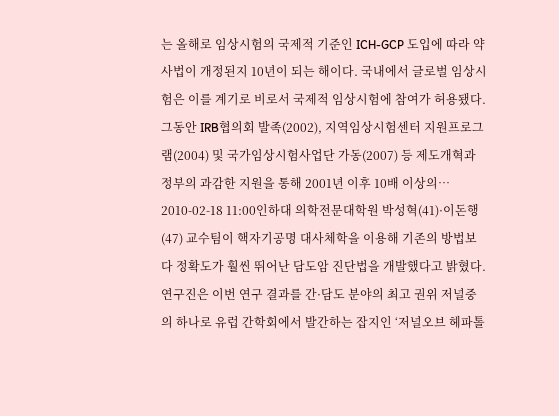는 올해로 임상시험의 국제적 기준인 ICH-GCP 도입에 따라 약사법이 개정된지 10년이 되는 해이다. 국내에서 글로벌 임상시험은 이를 계기로 비로서 국제적 임상시험에 참여가 허용됐다. 그동안 IRB협의회 발족(2002), 지역임상시험센터 지원프로그램(2004) 및 국가임상시험사업단 가동(2007) 등 제도개혁과 정부의 과감한 지원을 통해 2001년 이후 10배 이상의…
2010-02-18 11:00인하대 의학전문대학원 박성혁(41)·이돈행(47) 교수팀이 핵자기공명 대사체학을 이용해 기존의 방법보다 정확도가 훨씬 뛰어난 담도암 진단법을 개발했다고 밝혔다.연구진은 이번 연구 결과를 간·담도 분야의 최고 권위 저널중의 하나로 유럽 간학회에서 발간하는 잡지인 ‘저널오브 헤파톨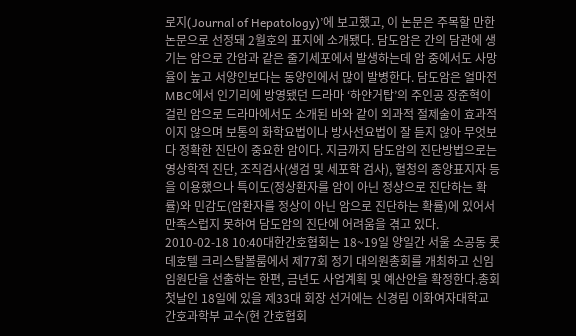로지(Journal of Hepatology)’에 보고했고, 이 논문은 주목할 만한 논문으로 선정돼 2월호의 표지에 소개됐다. 담도암은 간의 담관에 생기는 암으로 간암과 같은 줄기세포에서 발생하는데 암 중에서도 사망율이 높고 서양인보다는 동양인에서 많이 발병한다. 담도암은 얼마전 MBC에서 인기리에 방영됐던 드라마 ‘하얀거탑’의 주인공 장준혁이 걸린 암으로 드라마에서도 소개된 바와 같이 외과적 절제술이 효과적이지 않으며 보통의 화학요법이나 방사선요법이 잘 듣지 않아 무엇보다 정확한 진단이 중요한 암이다. 지금까지 담도암의 진단방법으로는 영상학적 진단, 조직검사(생검 및 세포학 검사), 혈청의 종양표지자 등을 이용했으나 특이도(정상환자를 암이 아닌 정상으로 진단하는 확률)와 민감도(암환자를 정상이 아닌 암으로 진단하는 확률)에 있어서 만족스럽지 못하여 담도암의 진단에 어려움을 겪고 있다.
2010-02-18 10:40대한간호협회는 18~19일 양일간 서울 소공동 롯데호텔 크리스탈볼룸에서 제77회 정기 대의원총회를 개최하고 신임 임원단을 선출하는 한편, 금년도 사업계획 및 예산안을 확정한다.총회 첫날인 18일에 있을 제33대 회장 선거에는 신경림 이화여자대학교 간호과학부 교수(현 간호협회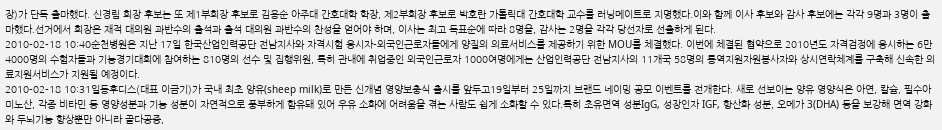장)가 단독 출마했다. 신경림 회장 후보는 또 제1부회장 후보로 김용순 아주대 간호대학 학장, 제2부회장 후보로 박호란 가톨릭대 간호대학 교수를 러닝메이트로 지명했다.이와 함께 이사 후보와 감사 후보에는 각각 9명과 3명이 출마했다.선거에서 회장은 재적 대의원 과반수의 출석과 출석 대의원 과반수의 찬성을 얻어야 하며, 이사는 최고 득표순에 따라 8명을, 감사는 2명을 각각 당선자로 선출하게 된다.
2010-02-18 10:40순천병원은 지난 17일 한국산업인력공단 전남지사와 자격시험 응시자-외국인근로자들에게 양질의 의료서비스를 제공하기 위한 MOU를 체결했다. 이번에 체결된 협약으로 2010년도 자격검정에 응시하는 6만4000명의 수험자들과 기능경기대회에 참여하는 810명의 선수 및 집행위원, 특히 관내에 취업중인 외국인근로자 1000여명에게는 산업인력공단 전남지사의 11개국 58명의 통역지원자원봉사자와 상시연락체계를 구축해 신속한 의료지원서비스가 지원될 예정이다.
2010-02-18 10:31일동후디스(대표 이금기)가 국내 최초 양유(sheep milk)로 만든 신개념 영양보충식 출시를 앞두고19일부터 25일까지 브랜드 네이밍 공모 이벤트를 전개한다. 새로 선보이는 양유 영양식은 아연, 칼슘, 필수아미노산, 각종 비타민 등 영양성분과 기능 성분이 자연적으로 풍부하게 함유돼 있어 우유 소화에 어려움을 겪는 사람도 쉽게 소화할 수 있다.특히 초유면역 성분IgG, 성장인자 IGF, 항산화 성분, 오메가 3(DHA) 등을 보강해 면역 강화와 두뇌기능 향상뿐만 아니라 골다공증,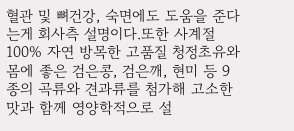혈관 및 뼈건강, 숙면에도 도움을 준다는게 회사측 설명이다.또한 사계절 100% 자연 방목한 고품질 청정초유와 몸에 좋은 검은콩, 검은깨, 현미 등 9종의 곡류와 견과류를 첨가해 고소한 맛과 함께 영양학적으로 설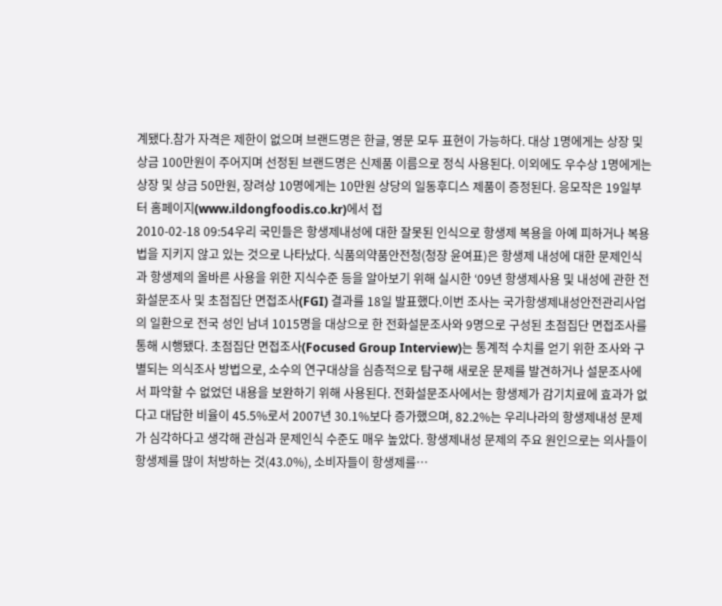계됐다.참가 자격은 제한이 없으며 브랜드명은 한글, 영문 모두 표현이 가능하다. 대상 1명에게는 상장 및 상금 100만원이 주어지며 선정된 브랜드명은 신제품 이름으로 정식 사용된다. 이외에도 우수상 1명에게는 상장 및 상금 50만원, 장려상 10명에게는 10만원 상당의 일동후디스 제품이 증정된다. 응모작은 19일부터 홈페이지(www.ildongfoodis.co.kr)에서 접
2010-02-18 09:54우리 국민들은 항생제내성에 대한 잘못된 인식으로 항생제 복용을 아예 피하거나 복용법을 지키지 않고 있는 것으로 나타났다. 식품의약품안전청(청장 윤여표)은 항생제 내성에 대한 문제인식과 항생제의 올바른 사용을 위한 지식수준 등을 알아보기 위해 실시한 ‘09년 항생제사용 및 내성에 관한 전화설문조사 및 초점집단 면접조사(FGI) 결과를 18일 발표했다.이번 조사는 국가항생제내성안전관리사업의 일환으로 전국 성인 남녀 1015명을 대상으로 한 전화설문조사와 9명으로 구성된 초점집단 면접조사를 통해 시행됐다. 초점집단 면접조사(Focused Group Interview)는 통계적 수치를 얻기 위한 조사와 구별되는 의식조사 방법으로, 소수의 연구대상을 심층적으로 탐구해 새로운 문제를 발견하거나 설문조사에서 파악할 수 없었던 내용을 보완하기 위해 사용된다. 전화설문조사에서는 항생제가 감기치료에 효과가 없다고 대답한 비율이 45.5%로서 2007년 30.1%보다 증가했으며, 82.2%는 우리나라의 항생제내성 문제가 심각하다고 생각해 관심과 문제인식 수준도 매우 높았다. 항생제내성 문제의 주요 원인으로는 의사들이 항생제를 많이 처방하는 것(43.0%), 소비자들이 항생제를…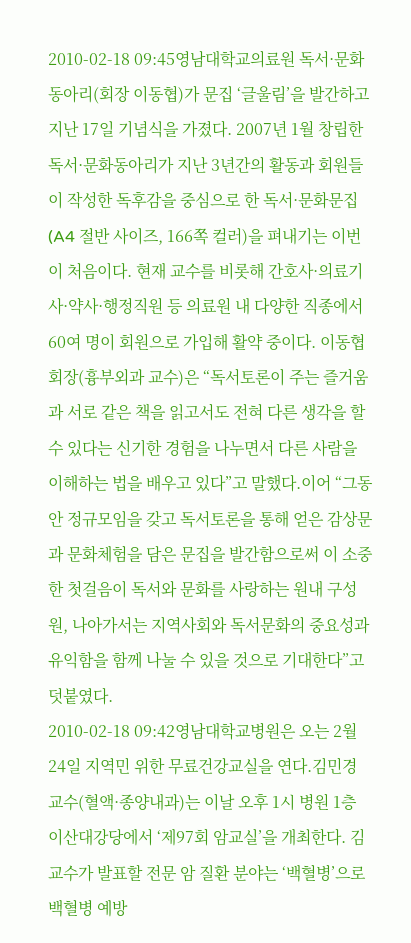2010-02-18 09:45영남대학교의료원 독서·문화동아리(회장 이동협)가 문집 ‘글울림’을 발간하고 지난 17일 기념식을 가졌다. 2007년 1월 창립한 독서·문화동아리가 지난 3년간의 활동과 회원들이 작성한 독후감을 중심으로 한 독서·문화문집(A4 절반 사이즈, 166쪽 컬러)을 펴내기는 이번이 처음이다. 현재 교수를 비롯해 간호사·의료기사·약사·행정직원 등 의료원 내 다양한 직종에서 60여 명이 회원으로 가입해 활약 중이다. 이동협 회장(흉부외과 교수)은 “독서토론이 주는 즐거움과 서로 같은 책을 읽고서도 전혀 다른 생각을 할 수 있다는 신기한 경험을 나누면서 다른 사람을 이해하는 법을 배우고 있다”고 말했다.이어 “그동안 정규모임을 갖고 독서토론을 통해 얻은 감상문과 문화체험을 담은 문집을 발간함으로써 이 소중한 첫걸음이 독서와 문화를 사랑하는 원내 구성원, 나아가서는 지역사회와 독서문화의 중요성과 유익함을 함께 나눌 수 있을 것으로 기대한다”고 덧붙였다.
2010-02-18 09:42영남대학교병원은 오는 2월24일 지역민 위한 무료건강교실을 연다.김민경 교수(혈액·종양내과)는 이날 오후 1시 병원 1층 이산대강당에서 ‘제97회 암교실’을 개최한다. 김교수가 발표할 전문 암 질환 분야는 ‘백혈병’으로 백혈병 예방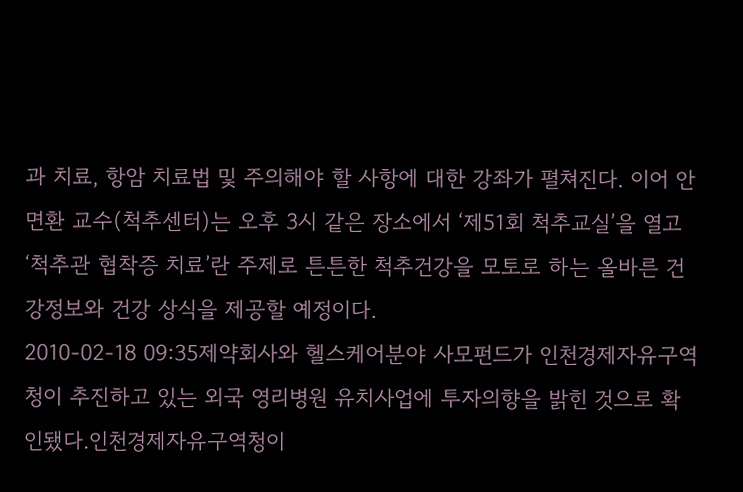과 치료, 항암 치료법 및 주의해야 할 사항에 대한 강좌가 펼쳐진다. 이어 안면환 교수(척추센터)는 오후 3시 같은 장소에서 ‘제51회 척추교실’을 열고 ‘척추관 협착증 치료’란 주제로 튼튼한 척추건강을 모토로 하는 올바른 건강정보와 건강 상식을 제공할 예정이다.
2010-02-18 09:35제약회사와 헬스케어분야 사모펀드가 인천경제자유구역청이 추진하고 있는 외국 영리병원 유치사업에 투자의향을 밝힌 것으로 확인됐다.인천경제자유구역청이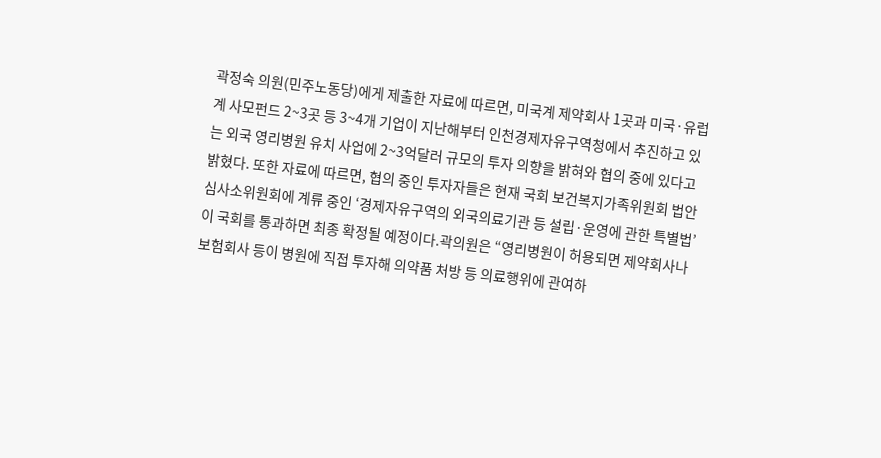곽정숙 의원(민주노동당)에게 제출한 자료에 따르면, 미국계 제약회사 1곳과 미국·유럽계 사모펀드 2~3곳 등 3~4개 기업이 지난해부터 인천경제자유구역청에서 추진하고 있는 외국 영리병원 유치 사업에 2~3억달러 규모의 투자 의향을 밝혀와 협의 중에 있다고 밝혔다. 또한 자료에 따르면, 협의 중인 투자자들은 현재 국회 보건복지가족위원회 법안심사소위원회에 계류 중인 ‘경제자유구역의 외국의료기관 등 설립·운영에 관한 특별법’이 국회를 통과하면 최종 확정될 예정이다.곽의원은 “영리병원이 허용되면 제약회사나 보험회사 등이 병원에 직접 투자해 의약품 처방 등 의료행위에 관여하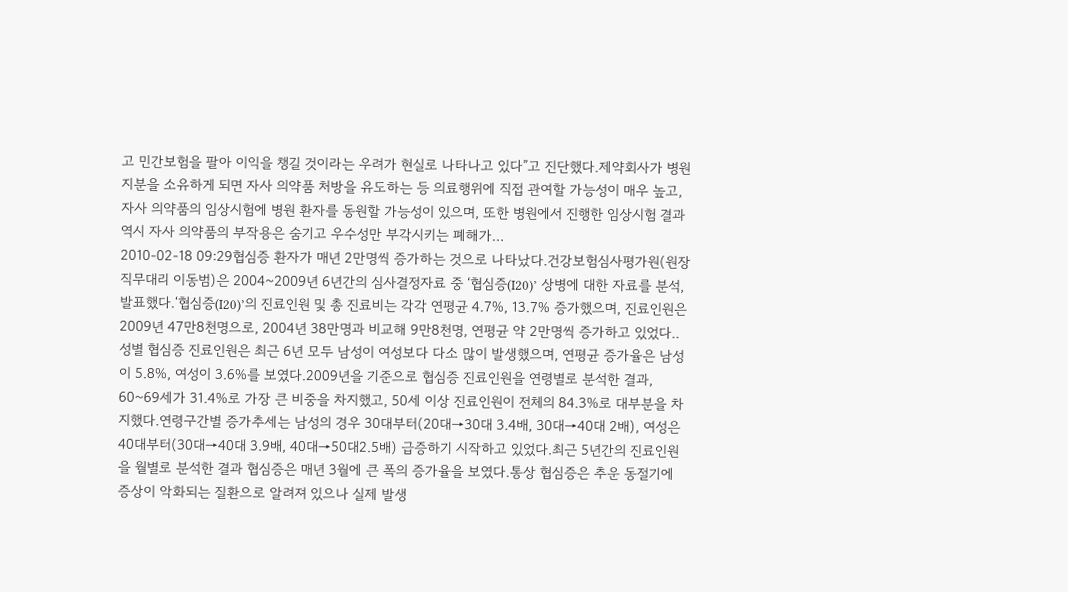고 민간보험을 팔아 이익을 챙길 것이라는 우려가 현실로 나타나고 있다”고 진단했다.제약회사가 병원 지분을 소유하게 되면 자사 의약품 처방을 유도하는 등 의료행위에 직접 관여할 가능성이 매우 높고, 자사 의약품의 임상시험에 병원 환자를 동원할 가능성이 있으며, 또한 병원에서 진행한 임상시험 결과 역시 자사 의약품의 부작용은 숨기고 우수성만 부각시키는 폐해가…
2010-02-18 09:29협심증 환자가 매년 2만명씩 증가하는 것으로 나타났다.건강보험심사평가원(원장직무대리 이동범)은 2004~2009년 6년간의 심사결정자료 중 ‘협심증(I20)’ 상병에 대한 자료를 분석, 발표했다.‘협심증(I20)’의 진료인원 및 총 진료비는 각각 연평균 4.7%, 13.7% 증가했으며, 진료인원은 2009년 47만8천명으로, 2004년 38만명과 비교해 9만8천명, 연평균 약 2만명씩 증가하고 있었다..성별 협심증 진료인원은 최근 6년 모두 남성이 여성보다 다소 많이 발생했으며, 연평균 증가율은 남성이 5.8%, 여성이 3.6%를 보였다.2009년을 기준으로 협심증 진료인원을 연령별로 분석한 결과, 60~69세가 31.4%로 가장 큰 비중을 차지했고, 50세 이상 진료인원이 전체의 84.3%로 대부분을 차지했다.연령구간별 증가추세는 남성의 경우 30대부터(20대→30대 3.4배, 30대→40대 2배), 여성은 40대부터(30대→40대 3.9배, 40대→50대2.5배) 급증하기 시작하고 있었다.최근 5년간의 진료인원을 월별로 분석한 결과 협심증은 매년 3월에 큰 폭의 증가율을 보였다.통상 협심증은 추운 동절기에 증상이 악화되는 질환으로 알려져 있으나 실제 발생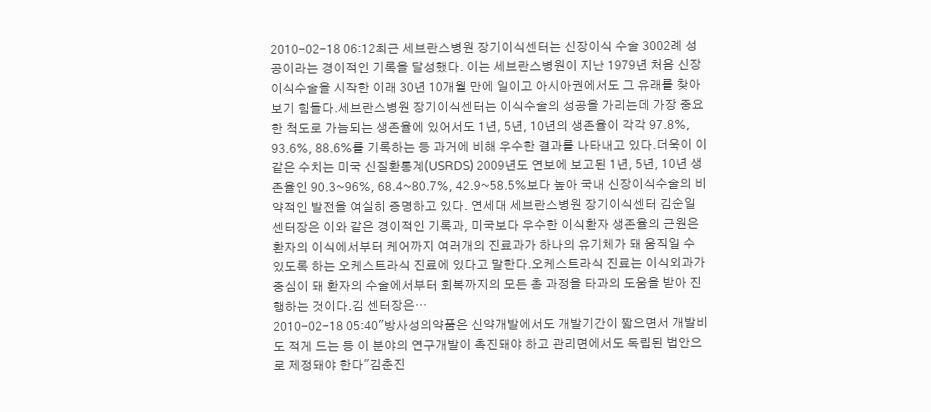2010-02-18 06:12최근 세브란스병원 장기이식센터는 신장이식 수술 3002례 성공이라는 경이적인 기록을 달성했다. 이는 세브란스병원이 지난 1979년 처음 신장이식수술을 시작한 이래 30년 10개월 만에 일이고 아시아권에서도 그 유래를 찾아보기 힘들다.세브란스병원 장기이식센터는 이식수술의 성공을 가리는데 가장 중요한 척도로 가늠되는 생존율에 있어서도 1년, 5년, 10년의 생존율이 각각 97.8%, 93.6%, 88.6%를 기록하는 등 과거에 비해 우수한 결과를 나타내고 있다.더욱이 이같은 수치는 미국 신질환통계(USRDS) 2009년도 연보에 보고된 1년, 5년, 10년 생존율인 90.3~96%, 68.4~80.7%, 42.9~58.5%보다 높아 국내 신장이식수술의 비약적인 발전을 여실히 증명하고 있다. 연세대 세브란스병원 장기이식센터 김순일 센터장은 이와 같은 경이적인 기록과, 미국보다 우수한 이식환자 생존율의 근원은 환자의 이식에서부터 케어까지 여러개의 진료과가 하나의 유기체가 돼 움직일 수 있도록 하는 오케스트라식 진료에 있다고 말한다.오케스트라식 진료는 이식외과가 중심이 돼 환자의 수술에서부터 회복까지의 모든 총 과정을 타과의 도움을 받아 진행하는 것이다.김 센터장은…
2010-02-18 05:40"방사성의약품은 신약개발에서도 개발기간이 짧으면서 개발비도 적게 드는 등 이 분야의 연구개발이 촉진돼야 하고 관리면에서도 독립된 법안으로 제정돼야 한다"김춘진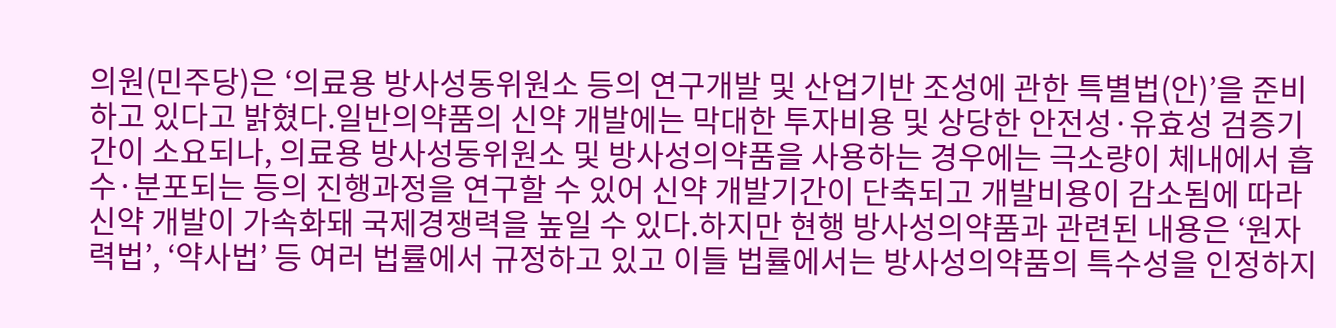의원(민주당)은 ‘의료용 방사성동위원소 등의 연구개발 및 산업기반 조성에 관한 특별법(안)’을 준비하고 있다고 밝혔다.일반의약품의 신약 개발에는 막대한 투자비용 및 상당한 안전성·유효성 검증기간이 소요되나, 의료용 방사성동위원소 및 방사성의약품을 사용하는 경우에는 극소량이 체내에서 흡수·분포되는 등의 진행과정을 연구할 수 있어 신약 개발기간이 단축되고 개발비용이 감소됨에 따라 신약 개발이 가속화돼 국제경쟁력을 높일 수 있다.하지만 현행 방사성의약품과 관련된 내용은 ‘원자력법’, ‘약사법’ 등 여러 법률에서 규정하고 있고 이들 법률에서는 방사성의약품의 특수성을 인정하지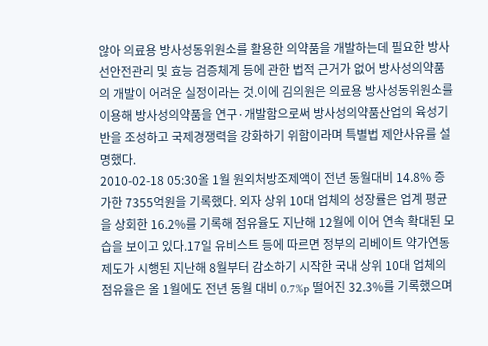않아 의료용 방사성동위원소를 활용한 의약품을 개발하는데 필요한 방사선안전관리 및 효능 검증체계 등에 관한 법적 근거가 없어 방사성의약품의 개발이 어려운 실정이라는 것.이에 김의원은 의료용 방사성동위원소를 이용해 방사성의약품을 연구·개발함으로써 방사성의약품산업의 육성기반을 조성하고 국제경쟁력을 강화하기 위함이라며 특별법 제안사유를 설명했다.
2010-02-18 05:30올 1월 원외처방조제액이 전년 동월대비 14.8% 증가한 7355억원을 기록했다. 외자 상위 10대 업체의 성장률은 업계 평균을 상회한 16.2%를 기록해 점유율도 지난해 12월에 이어 연속 확대된 모습을 보이고 있다.17일 유비스트 등에 따르면 정부의 리베이트 약가연동제도가 시행된 지난해 8월부터 감소하기 시작한 국내 상위 10대 업체의 점유율은 올 1월에도 전년 동월 대비 0.7%p 떨어진 32.3%를 기록했으며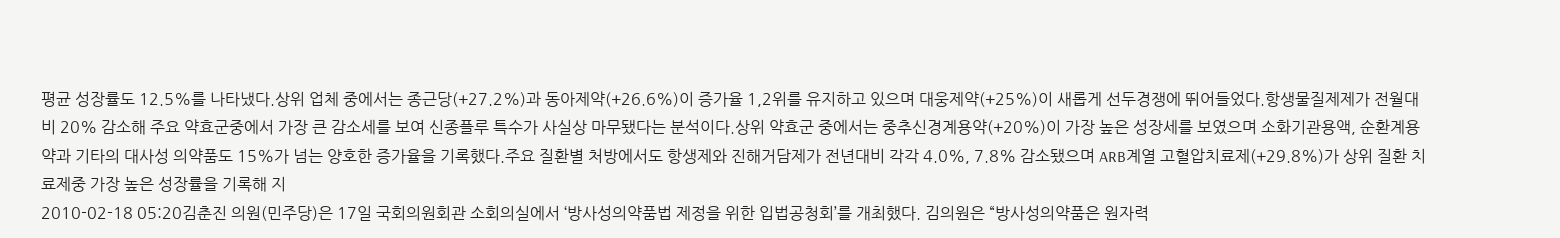평균 성장률도 12.5%를 나타냈다.상위 업체 중에서는 종근당(+27.2%)과 동아제약(+26.6%)이 증가율 1,2위를 유지하고 있으며 대웅제약(+25%)이 새롭게 선두경쟁에 뛰어들었다.항생물질제제가 전월대비 20% 감소해 주요 약효군중에서 가장 큰 감소세를 보여 신종플루 특수가 사실상 마무됐다는 분석이다.상위 약효군 중에서는 중추신경계용약(+20%)이 가장 높은 성장세를 보였으며 소화기관용액, 순환계용약과 기타의 대사성 의약품도 15%가 넘는 양호한 증가율을 기록했다.주요 질환별 처방에서도 항생제와 진해거담제가 전년대비 각각 4.0%, 7.8% 감소됐으며 ARB계열 고혈압치료제(+29.8%)가 상위 질환 치료제중 가장 높은 성장률을 기록해 지
2010-02-18 05:20김춘진 의원(민주당)은 17일 국회의원회관 소회의실에서 ‘방사성의약품법 제정을 위한 입법공청회’를 개최했다. 김의원은 “방사성의약품은 원자력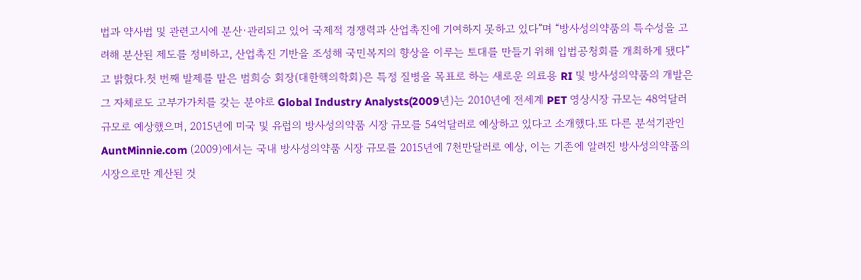법과 약사법 및 관련고시에 분산·관리되고 있어 국제적 경쟁력과 산업촉진에 기여하지 못하고 있다”며 “방사성의약품의 특수성을 고려해 분산된 제도를 정비하고, 산업촉진 기반을 조성해 국민복지의 향상을 이루는 토대를 만들기 위해 입법공청회를 개최하게 됐다”고 밝혔다.첫 번째 발제를 맡은 범희승 회장(대한핵의학회)은 특정 질병을 목표로 하는 새로운 의료용 RI 및 방사성의약품의 개발은 그 자체로도 고부가가치를 갖는 분야로 Global Industry Analysts(2009년)는 2010년에 전세계 PET 영상시장 규모는 48억달러 규모로 예상했으며, 2015년에 미국 및 유럽의 방사성의약품 시장 규모를 54억달러로 예상하고 있다고 소개했다.또 다른 분석기관인 AuntMinnie.com (2009)에서는 국내 방사성의약품 시장 규모를 2015년에 7천만달러로 예상, 이는 기존에 알려진 방사성의약품의 시장으로만 계산된 것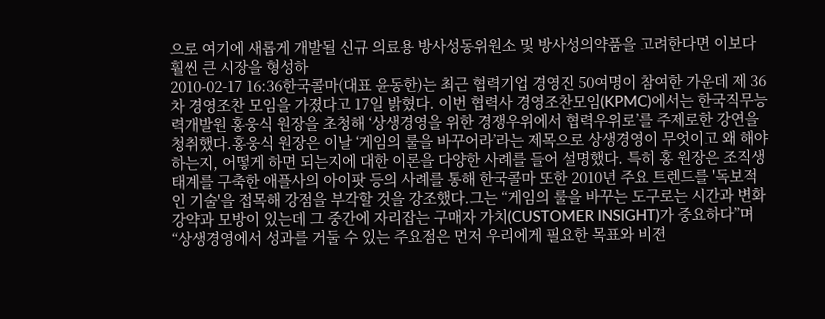으로 여기에 새롭게 개발될 신규 의료용 방사성동위원소 및 방사성의약품을 고려한다면 이보다 훨씬 큰 시장을 형성하
2010-02-17 16:36한국콜마(대표 윤동한)는 최근 협력기업 경영진 50여명이 참여한 가운데 제 36차 경영조찬 모임을 가졌다고 17일 밝혔다. 이번 협력사 경영조찬모임(KPMC)에서는 한국직무능력개발원 홍웅식 원장을 초청해 ‘상생경영을 위한 경쟁우위에서 협력우위로’를 주제로한 강연을 청취했다.홍웅식 원장은 이날 ‘게임의 룰을 바꾸어라’라는 제목으로 상생경영이 무엇이고 왜 해야 하는지, 어떻게 하면 되는지에 대한 이론을 다양한 사례를 들어 설명했다. 특히 홍 원장은 조직생태계를 구축한 애플사의 아이팟 등의 사례를 통해 한국콜마 또한 2010년 주요 트렌드를 '독보적인 기술'을 접목해 강점을 부각할 것을 강조했다.그는 “게임의 룰을 바꾸는 도구로는 시간과 변화 강약과 모방이 있는데 그 중간에 자리잡는 구매자 가치(CUSTOMER INSIGHT)가 중요하다”며 “상생경영에서 성과를 거둘 수 있는 주요점은 먼저 우리에게 필요한 목표와 비젼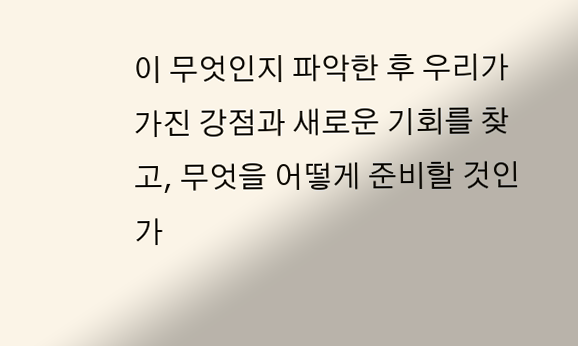이 무엇인지 파악한 후 우리가 가진 강점과 새로운 기회를 찾고, 무엇을 어떻게 준비할 것인가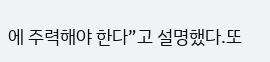에 주력해야 한다”고 설명했다.또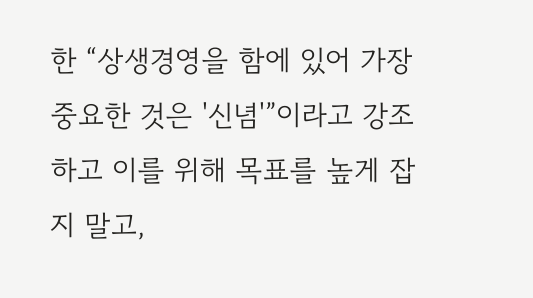한 “상생경영을 함에 있어 가장 중요한 것은 '신념'”이라고 강조하고 이를 위해 목표를 높게 잡지 말고,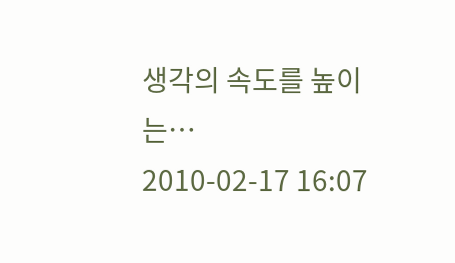생각의 속도를 높이는…
2010-02-17 16:07